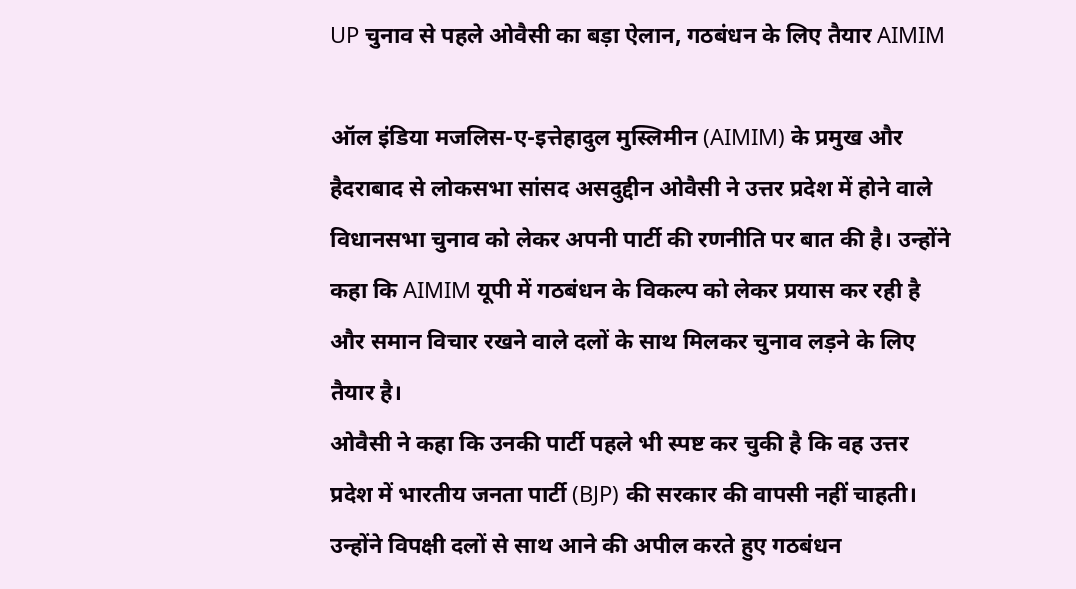UP चुनाव से पहले ओवैसी का बड़ा ऐलान, गठबंधन के लिए तैयार AIMIM

ऑल इंडिया मजलिस-ए-इत्तेहादुल मुस्लिमीन (AIMIM) के प्रमुख और हैदराबाद से लोकसभा सांसद असदुद्दीन ओवैसी ने उत्तर प्रदेश में होने वाले विधानसभा चुनाव को लेकर अपनी पार्टी की रणनीति पर बात की है। उन्होंने कहा कि AIMIM यूपी में गठबंधन के विकल्प को लेकर प्रयास कर रही है और समान विचार रखने वाले दलों के साथ मिलकर चुनाव लड़ने के लिए तैयार है।
ओवैसी ने कहा कि उनकी पार्टी पहले भी स्पष्ट कर चुकी है कि वह उत्तर प्रदेश में भारतीय जनता पार्टी (BJP) की सरकार की वापसी नहीं चाहती। उन्होंने विपक्षी दलों से साथ आने की अपील करते हुए गठबंधन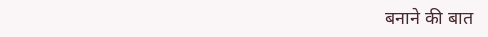बनाने की बात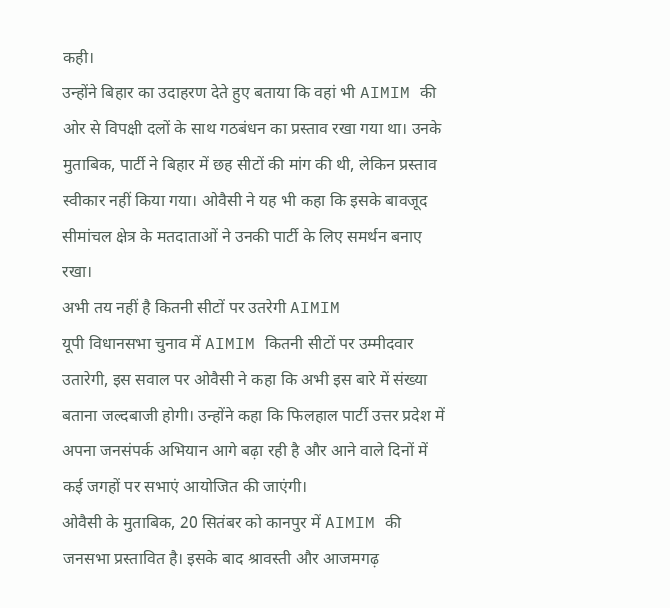कही।
उन्होंने बिहार का उदाहरण देते हुए बताया कि वहां भी AIMIM की ओर से विपक्षी दलों के साथ गठबंधन का प्रस्ताव रखा गया था। उनके मुताबिक, पार्टी ने बिहार में छह सीटों की मांग की थी, लेकिन प्रस्ताव स्वीकार नहीं किया गया। ओवैसी ने यह भी कहा कि इसके बावजूद सीमांचल क्षेत्र के मतदाताओं ने उनकी पार्टी के लिए समर्थन बनाए रखा।
अभी तय नहीं है कितनी सीटों पर उतरेगी AIMIM
यूपी विधानसभा चुनाव में AIMIM कितनी सीटों पर उम्मीदवार उतारेगी, इस सवाल पर ओवैसी ने कहा कि अभी इस बारे में संख्या बताना जल्दबाजी होगी। उन्होंने कहा कि फिलहाल पार्टी उत्तर प्रदेश में अपना जनसंपर्क अभियान आगे बढ़ा रही है और आने वाले दिनों में कई जगहों पर सभाएं आयोजित की जाएंगी।
ओवैसी के मुताबिक, 20 सितंबर को कानपुर में AIMIM की जनसभा प्रस्तावित है। इसके बाद श्रावस्ती और आजमगढ़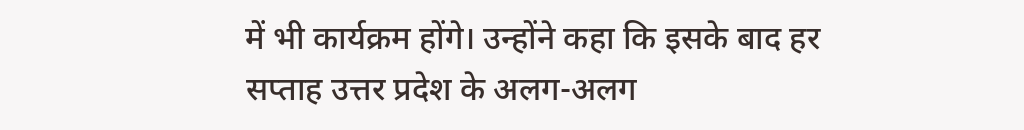में भी कार्यक्रम होंगे। उन्होंने कहा कि इसके बाद हर सप्ताह उत्तर प्रदेश के अलग-अलग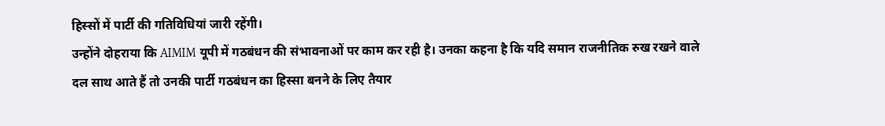हिस्सों में पार्टी की गतिविधियां जारी रहेंगी।
उन्होंने दोहराया कि AIMIM यूपी में गठबंधन की संभावनाओं पर काम कर रही है। उनका कहना है कि यदि समान राजनीतिक रुख रखने वाले दल साथ आते हैं तो उनकी पार्टी गठबंधन का हिस्सा बनने के लिए तैयार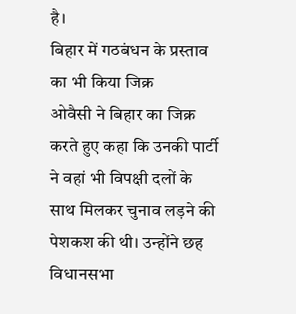है।
बिहार में गठबंधन के प्रस्ताव का भी किया जिक्र
ओवैसी ने बिहार का जिक्र करते हुए कहा कि उनकी पार्टी ने वहां भी विपक्षी दलों के साथ मिलकर चुनाव लड़ने की पेशकश की थी। उन्होंने छह विधानसभा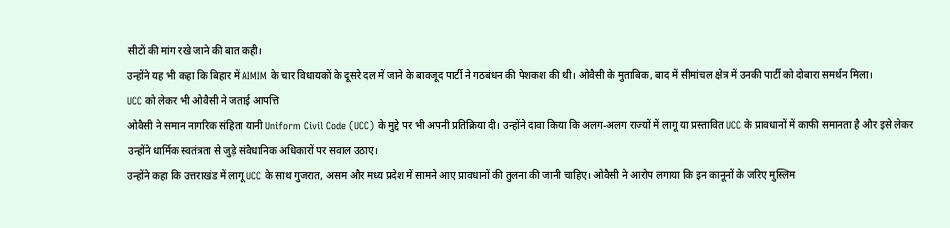सीटों की मांग रखे जाने की बात कही।
उन्होंने यह भी कहा कि बिहार में AIMIM के चार विधायकों के दूसरे दल में जाने के बावजूद पार्टी ने गठबंधन की पेशकश की थी। ओवैसी के मुताबिक, बाद में सीमांचल क्षेत्र में उनकी पार्टी को दोबारा समर्थन मिला।
UCC को लेकर भी ओवैसी ने जताई आपत्ति
ओवैसी ने समान नागरिक संहिता यानी Uniform Civil Code (UCC) के मुद्दे पर भी अपनी प्रतिक्रिया दी। उन्होंने दावा किया कि अलग-अलग राज्यों में लागू या प्रस्तावित UCC के प्रावधानों में काफी समानता है और इसे लेकर उन्होंने धार्मिक स्वतंत्रता से जुड़े संवैधानिक अधिकारों पर सवाल उठाए।
उन्होंने कहा कि उत्तराखंड में लागू UCC के साथ गुजरात, असम और मध्य प्रदेश में सामने आए प्रावधानों की तुलना की जानी चाहिए। ओवैसी ने आरोप लगाया कि इन कानूनों के जरिए मुस्लिम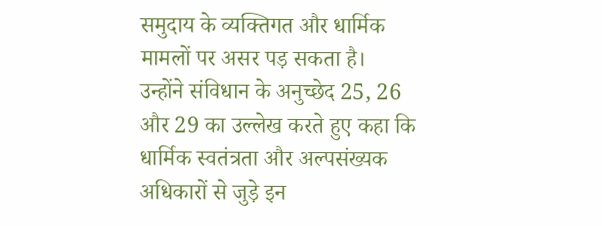समुदाय के व्यक्तिगत और धार्मिक मामलों पर असर पड़ सकता है।
उन्होंने संविधान के अनुच्छेद 25, 26 और 29 का उल्लेख करते हुए कहा कि धार्मिक स्वतंत्रता और अल्पसंख्यक अधिकारों से जुड़े इन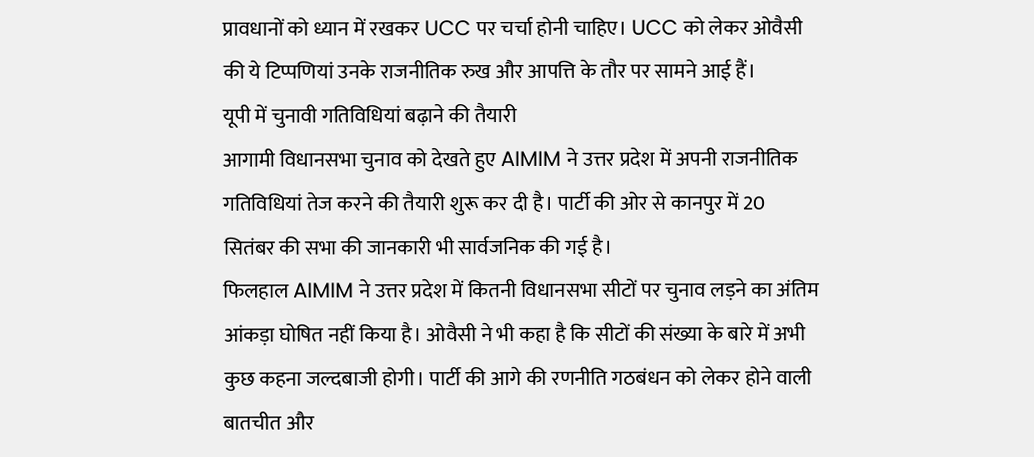प्रावधानों को ध्यान में रखकर UCC पर चर्चा होनी चाहिए। UCC को लेकर ओवैसी की ये टिप्पणियां उनके राजनीतिक रुख और आपत्ति के तौर पर सामने आई हैं।
यूपी में चुनावी गतिविधियां बढ़ाने की तैयारी
आगामी विधानसभा चुनाव को देखते हुए AIMIM ने उत्तर प्रदेश में अपनी राजनीतिक गतिविधियां तेज करने की तैयारी शुरू कर दी है। पार्टी की ओर से कानपुर में 20 सितंबर की सभा की जानकारी भी सार्वजनिक की गई है।
फिलहाल AIMIM ने उत्तर प्रदेश में कितनी विधानसभा सीटों पर चुनाव लड़ने का अंतिम आंकड़ा घोषित नहीं किया है। ओवैसी ने भी कहा है कि सीटों की संख्या के बारे में अभी कुछ कहना जल्दबाजी होगी। पार्टी की आगे की रणनीति गठबंधन को लेकर होने वाली बातचीत और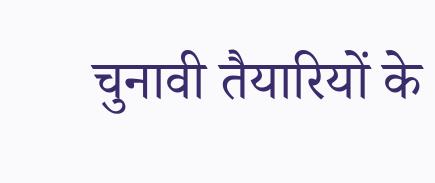चुनावी तैयारियों के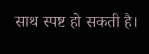साथ स्पष्ट हो सकती है।